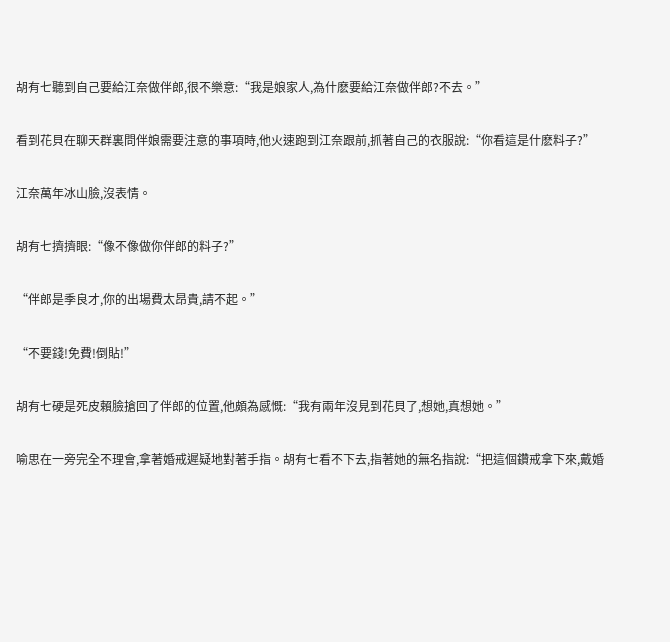胡有七聽到自己要給江奈做伴郎,很不樂意:“我是娘家人,為什麽要給江奈做伴郎?不去。”

看到花貝在聊天群裏問伴娘需要注意的事項時,他火速跑到江奈跟前,抓著自己的衣服說:“你看這是什麽料子?”

江奈萬年冰山臉,沒表情。

胡有七擠擠眼:“像不像做你伴郎的料子?”

“伴郎是季良才,你的出場費太昂貴,請不起。”

“不要錢!免費!倒貼!”

胡有七硬是死皮賴臉搶回了伴郎的位置,他頗為感慨:“我有兩年沒見到花貝了,想她,真想她。”

喻思在一旁完全不理會,拿著婚戒遲疑地對著手指。胡有七看不下去,指著她的無名指說:“把這個鑽戒拿下來,戴婚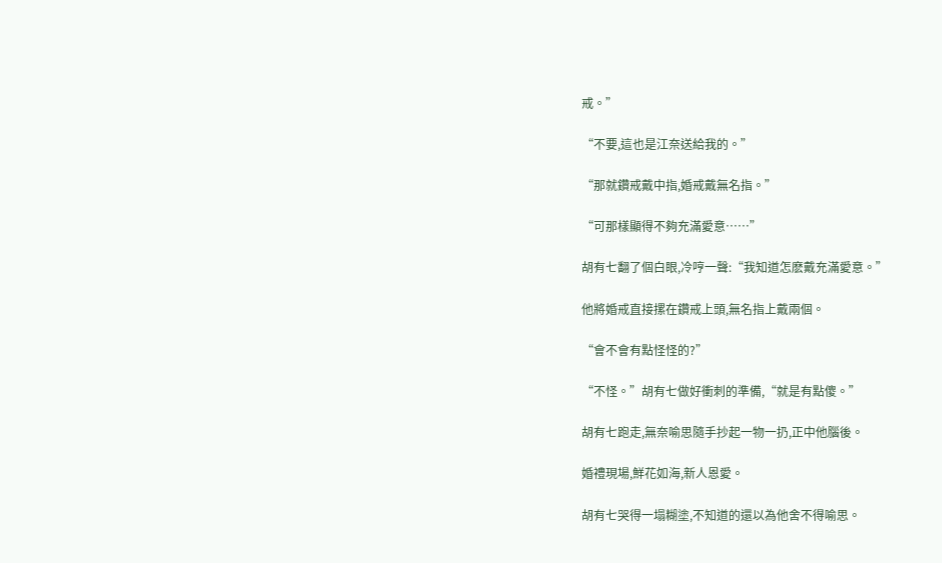戒。”

“不要,這也是江奈送給我的。”

“那就鑽戒戴中指,婚戒戴無名指。”

“可那樣顯得不夠充滿愛意……”

胡有七翻了個白眼,冷哼一聲:“我知道怎麽戴充滿愛意。”

他將婚戒直接摞在鑽戒上頭,無名指上戴兩個。

“會不會有點怪怪的?”

“不怪。”胡有七做好衝刺的準備,“就是有點傻。”

胡有七跑走,無奈喻思隨手抄起一物一扔,正中他腦後。

婚禮現場,鮮花如海,新人恩愛。

胡有七哭得一塌糊塗,不知道的還以為他舍不得喻思。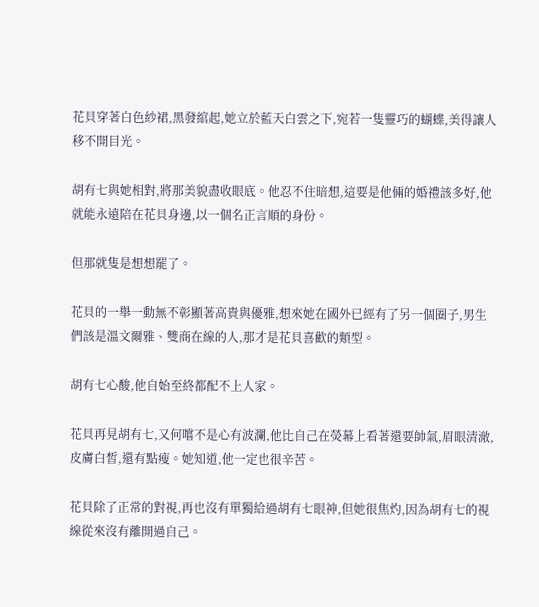花貝穿著白色紗裙,黑發綰起,她立於藍天白雲之下,宛若一隻靈巧的蝴蝶,美得讓人移不開目光。

胡有七與她相對,將那美貌盡收眼底。他忍不住暗想,這要是他倆的婚禮該多好,他就能永遠陪在花貝身邊,以一個名正言順的身份。

但那就隻是想想罷了。

花貝的一舉一動無不彰顯著高貴與優雅,想來她在國外已經有了另一個圈子,男生們該是溫文爾雅、雙商在線的人,那才是花貝喜歡的類型。

胡有七心酸,他自始至終都配不上人家。

花貝再見胡有七,又何嚐不是心有波瀾,他比自己在熒幕上看著還要帥氣,眉眼清澈,皮膚白皙,還有點瘦。她知道,他一定也很辛苦。

花貝除了正常的對視,再也沒有單獨給過胡有七眼神,但她很焦灼,因為胡有七的視線從來沒有離開過自己。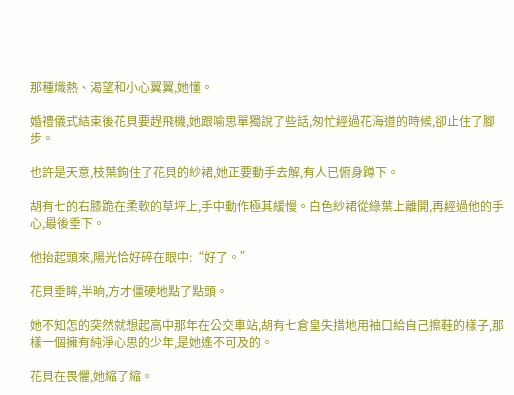那種熾熱、渴望和小心翼翼,她懂。

婚禮儀式結束後花貝要趕飛機,她跟喻思單獨說了些話,匆忙經過花海道的時候,卻止住了腳步。

也許是天意,枝葉鉤住了花貝的紗裙,她正要動手去解,有人已俯身蹲下。

胡有七的右膝跪在柔軟的草坪上,手中動作極其緩慢。白色紗裙從綠葉上離開,再經過他的手心,最後垂下。

他抬起頭來,陽光恰好碎在眼中:“好了。”

花貝垂眸,半晌,方才僵硬地點了點頭。

她不知怎的突然就想起高中那年在公交車站,胡有七倉皇失措地用袖口給自己擦鞋的樣子,那樣一個擁有純淨心思的少年,是她遙不可及的。

花貝在畏懼,她縮了縮。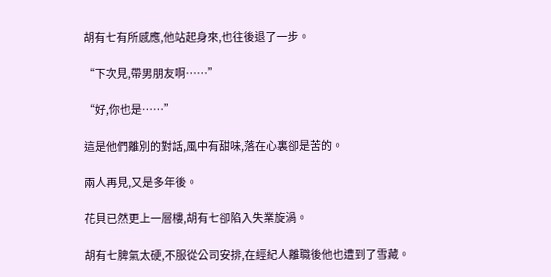胡有七有所感應,他站起身來,也往後退了一步。

“下次見,帶男朋友啊……”

“好,你也是……”

這是他們離別的對話,風中有甜味,落在心裏卻是苦的。

兩人再見,又是多年後。

花貝已然更上一層樓,胡有七卻陷入失業旋渦。

胡有七脾氣太硬,不服從公司安排,在經紀人離職後他也遭到了雪藏。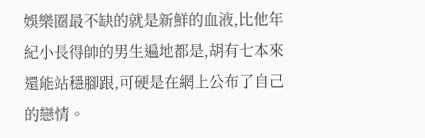娛樂圈最不缺的就是新鮮的血液,比他年紀小長得帥的男生遍地都是,胡有七本來還能站穩腳跟,可硬是在網上公布了自己的戀情。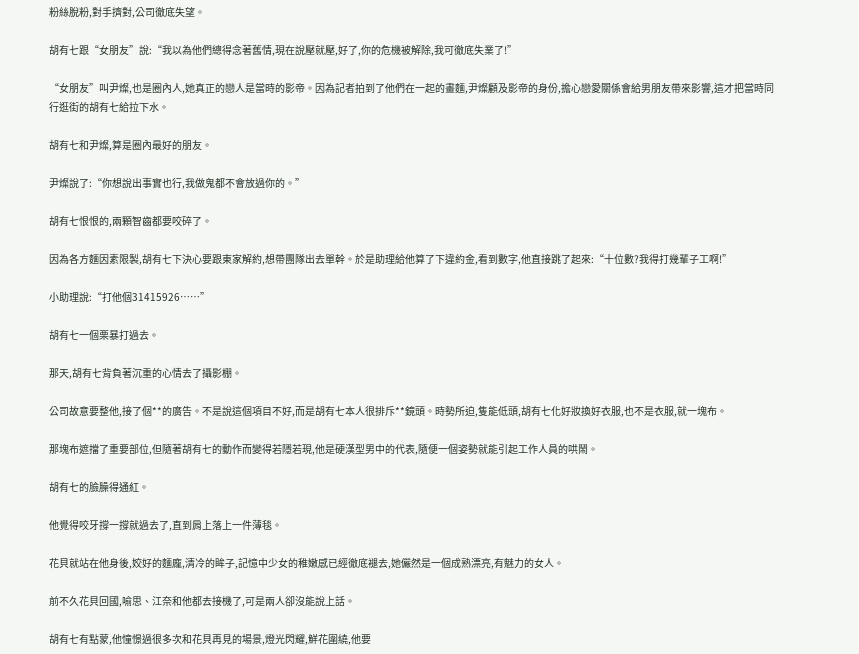粉絲脫粉,對手擠對,公司徹底失望。

胡有七跟“女朋友”說:“我以為他們總得念著舊情,現在說壓就壓,好了,你的危機被解除,我可徹底失業了!”

“女朋友”叫尹燦,也是圈內人,她真正的戀人是當時的影帝。因為記者拍到了他們在一起的畫麵,尹燦顧及影帝的身份,擔心戀愛關係會給男朋友帶來影響,這才把當時同行逛街的胡有七給拉下水。

胡有七和尹燦,算是圈內最好的朋友。

尹燦說了:“你想說出事實也行,我做鬼都不會放過你的。”

胡有七恨恨的,兩顆智齒都要咬碎了。

因為各方麵因素限製,胡有七下決心要跟東家解約,想帶團隊出去單幹。於是助理給他算了下違約金,看到數字,他直接跳了起來:“十位數?我得打幾輩子工啊!”

小助理說:“打他個31415926……”

胡有七一個栗暴打過去。

那天,胡有七背負著沉重的心情去了攝影棚。

公司故意要整他,接了個**的廣告。不是說這個項目不好,而是胡有七本人很排斥**鏡頭。時勢所迫,隻能低頭,胡有七化好妝換好衣服,也不是衣服,就一塊布。

那塊布遮擋了重要部位,但隨著胡有七的動作而變得若隱若現,他是硬漢型男中的代表,隨便一個姿勢就能引起工作人員的哄鬧。

胡有七的臉臊得通紅。

他覺得咬牙撐一撐就過去了,直到肩上落上一件薄毯。

花貝就站在他身後,姣好的麵龐,清冷的眸子,記憶中少女的稚嫩感已經徹底褪去,她儼然是一個成熟漂亮,有魅力的女人。

前不久花貝回國,喻思、江奈和他都去接機了,可是兩人卻沒能說上話。

胡有七有點蒙,他憧憬過很多次和花貝再見的場景,燈光閃耀,鮮花圍繞,他要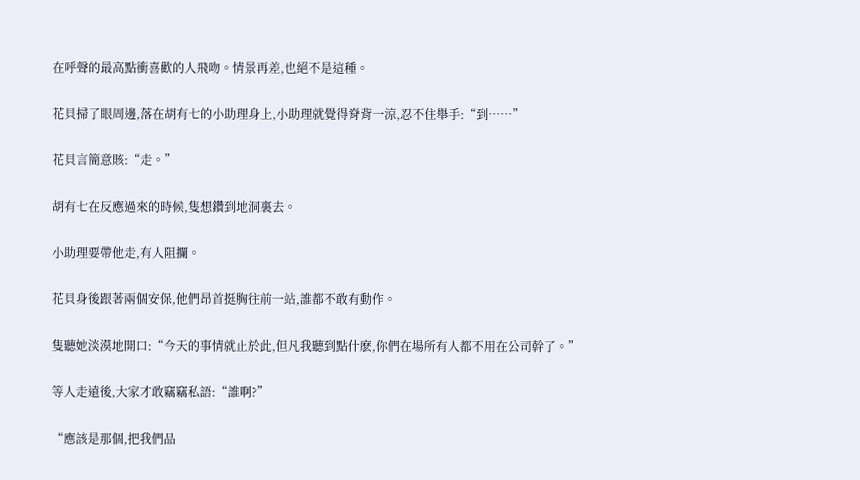在呼聲的最高點衝喜歡的人飛吻。情景再差,也絕不是這種。

花貝掃了眼周邊,落在胡有七的小助理身上,小助理就覺得脊背一涼,忍不住舉手:“到……”

花貝言簡意賅:“走。”

胡有七在反應過來的時候,隻想鑽到地洞裏去。

小助理要帶他走,有人阻攔。

花貝身後跟著兩個安保,他們昂首挺胸往前一站,誰都不敢有動作。

隻聽她淡漠地開口:“今天的事情就止於此,但凡我聽到點什麽,你們在場所有人都不用在公司幹了。”

等人走遠後,大家才敢竊竊私語:“誰啊?”

“應該是那個,把我們品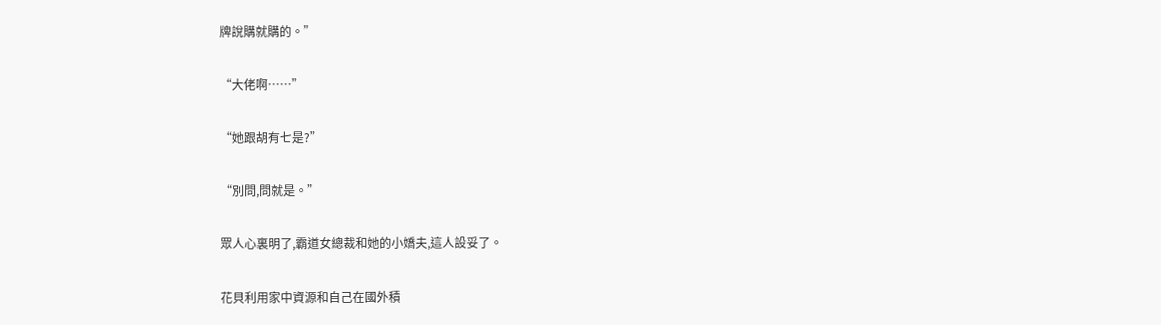牌說購就購的。”

“大佬啊……”

“她跟胡有七是?”

“別問,問就是。”

眾人心裏明了,霸道女總裁和她的小嬌夫,這人設妥了。

花貝利用家中資源和自己在國外積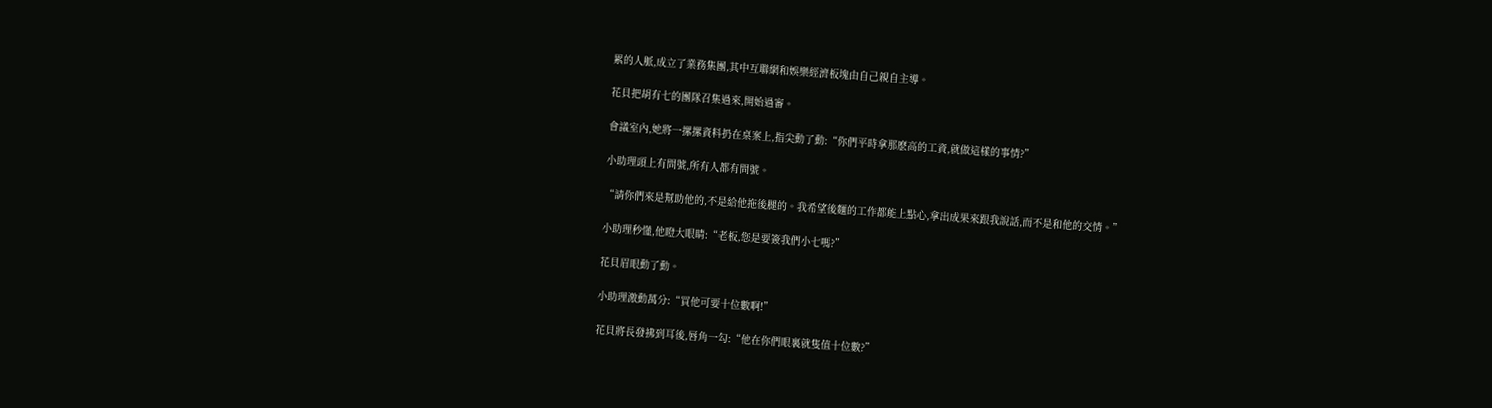累的人脈,成立了業務集團,其中互聯網和娛樂經濟板塊由自己親自主導。

花貝把胡有七的團隊召集過來,開始過審。

會議室內,她將一摞摞資料扔在桌案上,指尖動了動:“你們平時拿那麽高的工資,就做這樣的事情?”

小助理頭上有問號,所有人都有問號。

“請你們來是幫助他的,不是給他拖後腿的。我希望後麵的工作都能上點心,拿出成果來跟我說話,而不是和他的交情。”

小助理秒懂,他瞪大眼睛:“老板,您是要簽我們小七嗎?”

花貝眉眼動了動。

小助理激動萬分:“買他可要十位數啊!”

花貝將長發拂到耳後,唇角一勾:“他在你們眼裏就隻值十位數?”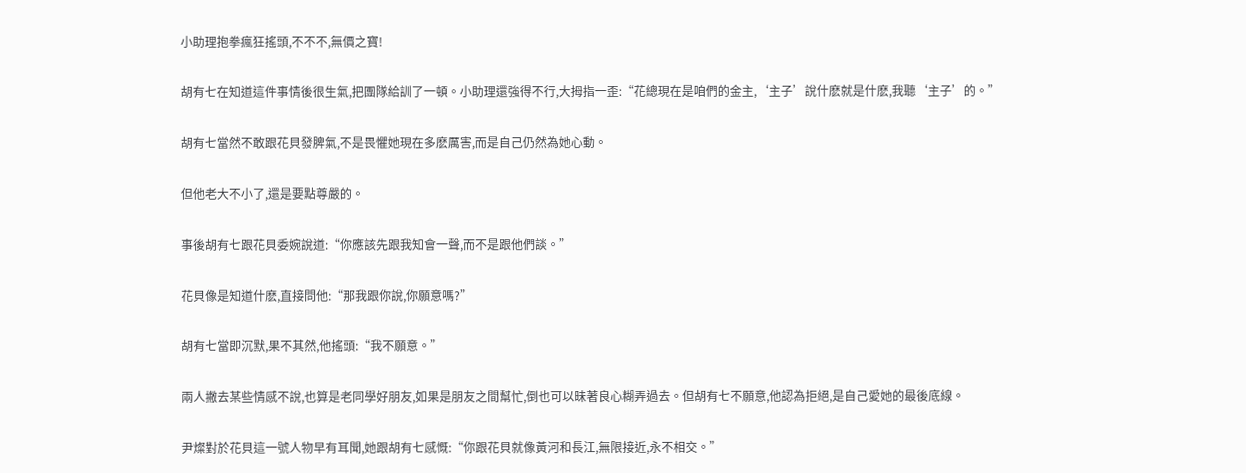小助理抱拳瘋狂搖頭,不不不,無價之寶!

胡有七在知道這件事情後很生氣,把團隊給訓了一頓。小助理還強得不行,大拇指一歪:“花總現在是咱們的金主,‘主子’說什麽就是什麽,我聽‘主子’的。”

胡有七當然不敢跟花貝發脾氣,不是畏懼她現在多麽厲害,而是自己仍然為她心動。

但他老大不小了,還是要點尊嚴的。

事後胡有七跟花貝委婉說道:“你應該先跟我知會一聲,而不是跟他們談。”

花貝像是知道什麽,直接問他:“那我跟你說,你願意嗎?”

胡有七當即沉默,果不其然,他搖頭:“我不願意。”

兩人撇去某些情感不說,也算是老同學好朋友,如果是朋友之間幫忙,倒也可以昧著良心糊弄過去。但胡有七不願意,他認為拒絕,是自己愛她的最後底線。

尹燦對於花貝這一號人物早有耳聞,她跟胡有七感慨:“你跟花貝就像黃河和長江,無限接近,永不相交。”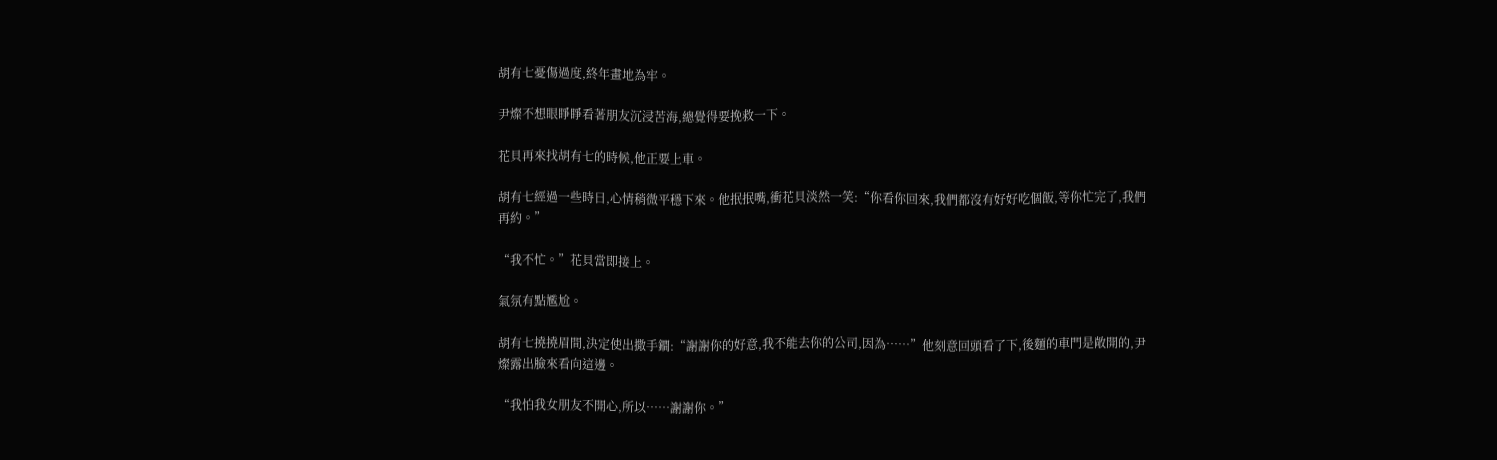胡有七憂傷過度,終年畫地為牢。

尹燦不想眼睜睜看著朋友沉浸苦海,總覺得要挽救一下。

花貝再來找胡有七的時候,他正要上車。

胡有七經過一些時日,心情稍微平穩下來。他抿抿嘴,衝花貝淡然一笑:“你看你回來,我們都沒有好好吃個飯,等你忙完了,我們再約。”

“我不忙。”花貝當即接上。

氣氛有點尷尬。

胡有七撓撓眉間,決定使出撒手鐧:“謝謝你的好意,我不能去你的公司,因為……”他刻意回頭看了下,後麵的車門是敞開的,尹燦露出臉來看向這邊。

“我怕我女朋友不開心,所以……謝謝你。”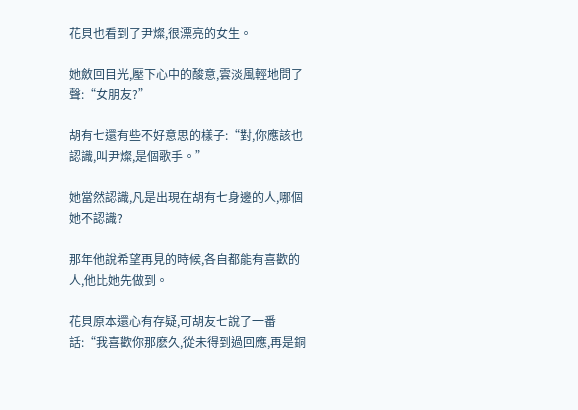花貝也看到了尹燦,很漂亮的女生。

她斂回目光,壓下心中的酸意,雲淡風輕地問了聲:“女朋友?”

胡有七還有些不好意思的樣子:“對,你應該也認識,叫尹燦,是個歌手。”

她當然認識,凡是出現在胡有七身邊的人,哪個她不認識?

那年他說希望再見的時候,各自都能有喜歡的人,他比她先做到。

花貝原本還心有存疑,可胡友七說了一番話:“我喜歡你那麽久,從未得到過回應,再是銅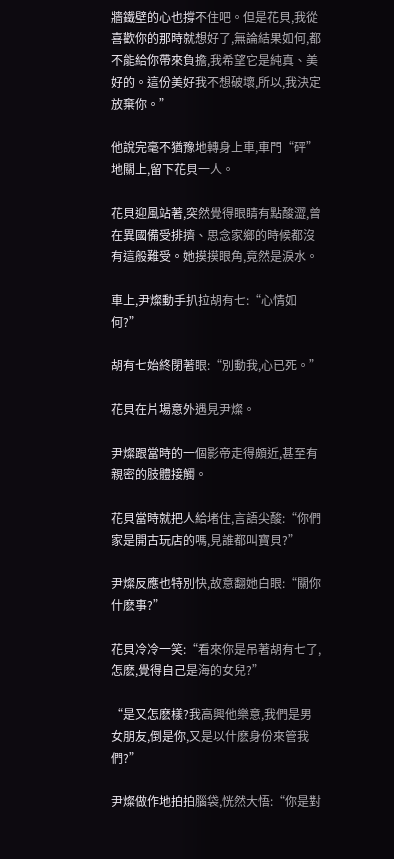牆鐵壁的心也撐不住吧。但是花貝,我從喜歡你的那時就想好了,無論結果如何,都不能給你帶來負擔,我希望它是純真、美好的。這份美好我不想破壞,所以,我決定放棄你。”

他說完毫不猶豫地轉身上車,車門“砰”地關上,留下花貝一人。

花貝迎風站著,突然覺得眼睛有點酸澀,曾在異國備受排擠、思念家鄉的時候都沒有這般難受。她摸摸眼角,竟然是淚水。

車上,尹燦動手扒拉胡有七:“心情如何?”

胡有七始終閉著眼:“別動我,心已死。”

花貝在片場意外遇見尹燦。

尹燦跟當時的一個影帝走得頗近,甚至有親密的肢體接觸。

花貝當時就把人給堵住,言語尖酸:“你們家是開古玩店的嗎,見誰都叫寶貝?”

尹燦反應也特別快,故意翻她白眼:“關你什麽事?”

花貝冷冷一笑:“看來你是吊著胡有七了,怎麽,覺得自己是海的女兒?”

“是又怎麽樣?我高興他樂意,我們是男女朋友,倒是你,又是以什麽身份來管我們?”

尹燦做作地拍拍腦袋,恍然大悟:“你是對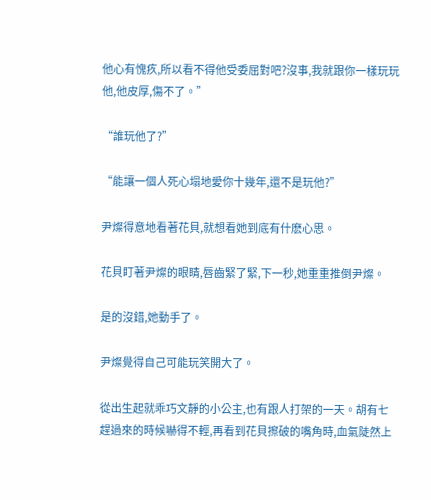他心有愧疚,所以看不得他受委屈對吧?沒事,我就跟你一樣玩玩他,他皮厚,傷不了。”

“誰玩他了?”

“能讓一個人死心塌地愛你十幾年,還不是玩他?”

尹燦得意地看著花貝,就想看她到底有什麽心思。

花貝盯著尹燦的眼睛,唇齒緊了緊,下一秒,她重重推倒尹燦。

是的沒錯,她動手了。

尹燦覺得自己可能玩笑開大了。

從出生起就乖巧文靜的小公主,也有跟人打架的一天。胡有七趕過來的時候嚇得不輕,再看到花貝擦破的嘴角時,血氣陡然上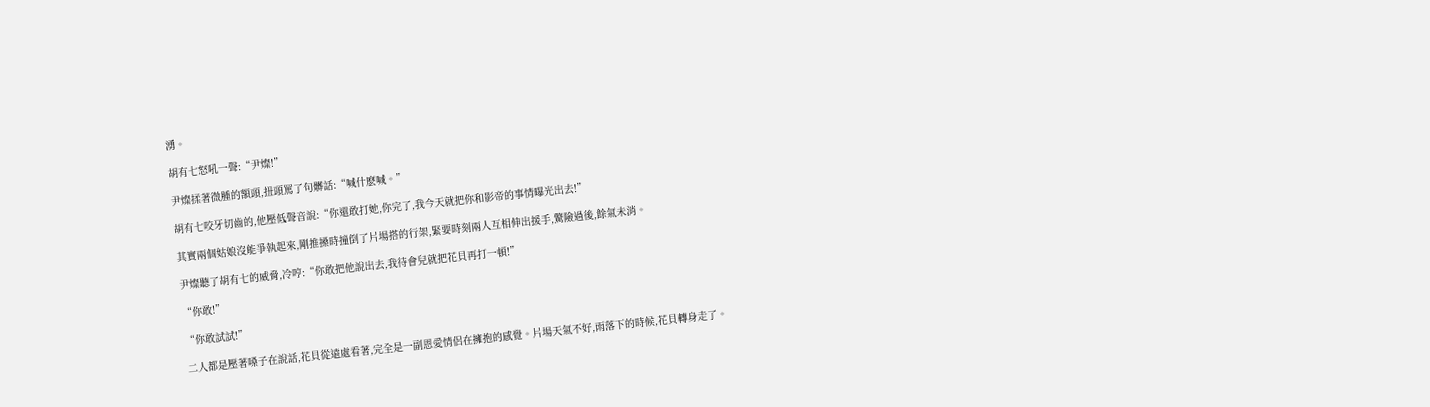湧。

胡有七怒吼一聲:“尹燦!”

尹燦揉著微腫的額頭,扭頭罵了句髒話:“喊什麽喊。”

胡有七咬牙切齒的,他壓低聲音說:“你還敢打她,你完了,我今天就把你和影帝的事情曝光出去!”

其實兩個姑娘沒能爭執起來,剛推搡時撞倒了片場搭的行架,緊要時刻兩人互相伸出援手,驚險過後,餘氣未消。

尹燦聽了胡有七的威脅,冷哼:“你敢把他說出去,我待會兒就把花貝再打一頓!”

“你敢!”

“你敢試試!”

二人都是壓著嗓子在說話,花貝從遠處看著,完全是一副恩愛情侶在擁抱的感覺。片場天氣不好,雨落下的時候,花貝轉身走了。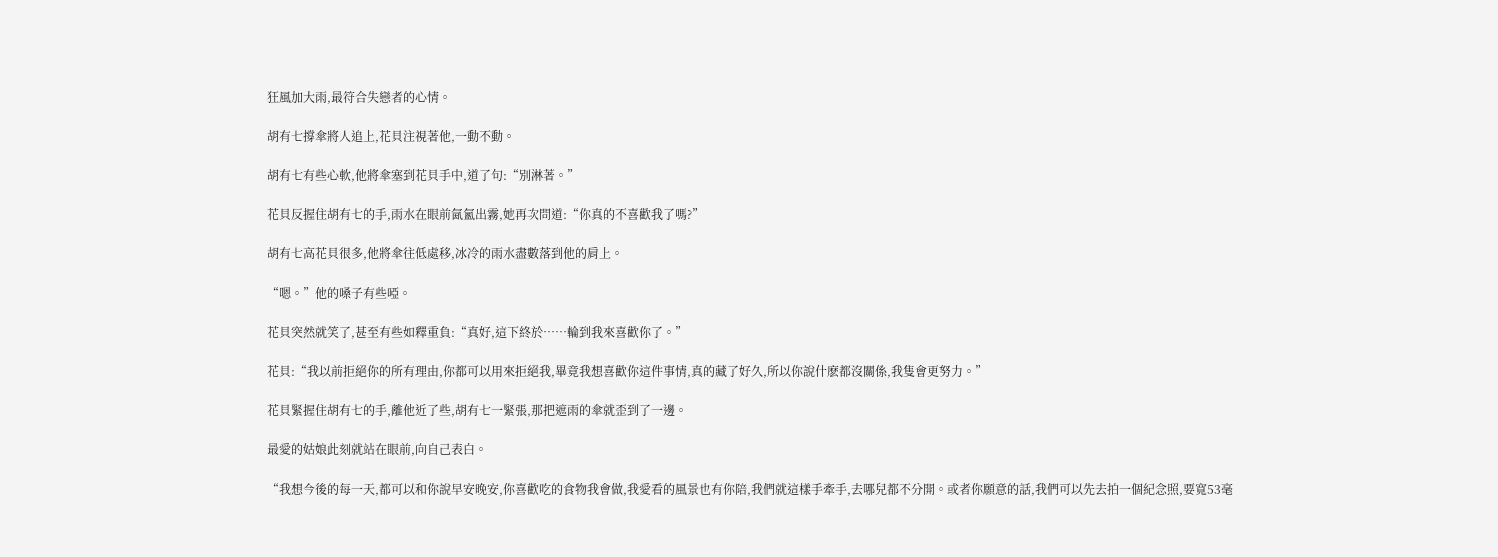狂風加大雨,最符合失戀者的心情。

胡有七撐傘將人追上,花貝注視著他,一動不動。

胡有七有些心軟,他將傘塞到花貝手中,道了句:“別淋著。”

花貝反握住胡有七的手,雨水在眼前氤氳出霧,她再次問道:“你真的不喜歡我了嗎?”

胡有七高花貝很多,他將傘往低處移,冰冷的雨水盡數落到他的肩上。

“嗯。”他的嗓子有些啞。

花貝突然就笑了,甚至有些如釋重負:“真好,這下終於……輪到我來喜歡你了。”

花貝:“我以前拒絕你的所有理由,你都可以用來拒絕我,畢竟我想喜歡你這件事情,真的藏了好久,所以你說什麽都沒關係,我隻會更努力。”

花貝緊握住胡有七的手,離他近了些,胡有七一緊張,那把遮雨的傘就歪到了一邊。

最愛的姑娘此刻就站在眼前,向自己表白。

“我想今後的每一天,都可以和你說早安晚安,你喜歡吃的食物我會做,我愛看的風景也有你陪,我們就這樣手牽手,去哪兒都不分開。或者你願意的話,我們可以先去拍一個紀念照,要寬53毫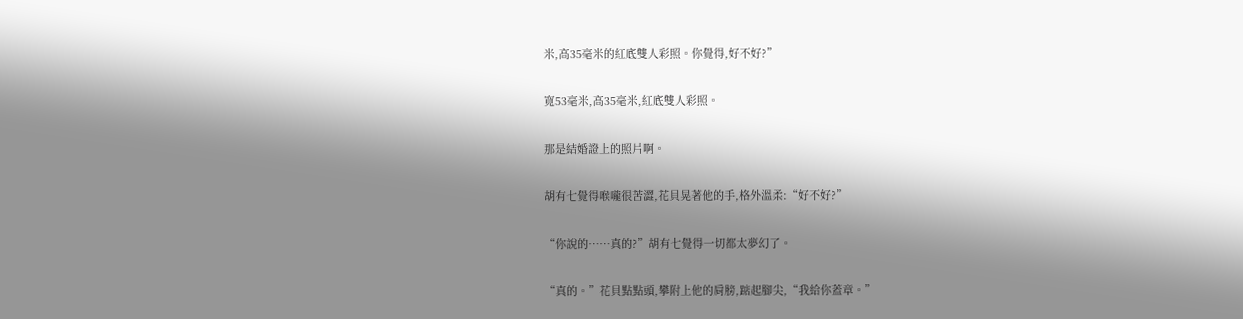米,高35毫米的紅底雙人彩照。你覺得,好不好?”

寬53毫米,高35毫米,紅底雙人彩照。

那是結婚證上的照片啊。

胡有七覺得喉嚨很苦澀,花貝晃著他的手,格外溫柔:“好不好?”

“你說的……真的?”胡有七覺得一切都太夢幻了。

“真的。”花貝點點頭,攀附上他的肩膀,踮起腳尖,“我給你蓋章。”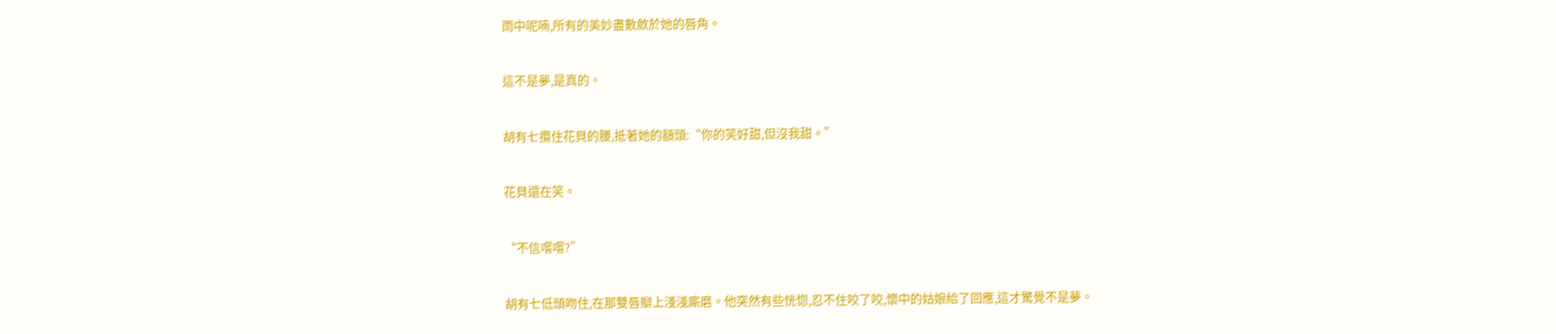雨中呢喃,所有的美妙盡數斂於她的唇角。

這不是夢,是真的。

胡有七攬住花貝的腰,抵著她的額頭:“你的笑好甜,但沒我甜。”

花貝還在笑。

“不信嚐嚐?”

胡有七低頭吻住,在那雙唇瓣上淺淺廝磨。他突然有些恍惚,忍不住咬了咬,懷中的姑娘給了回應,這才驚覺不是夢。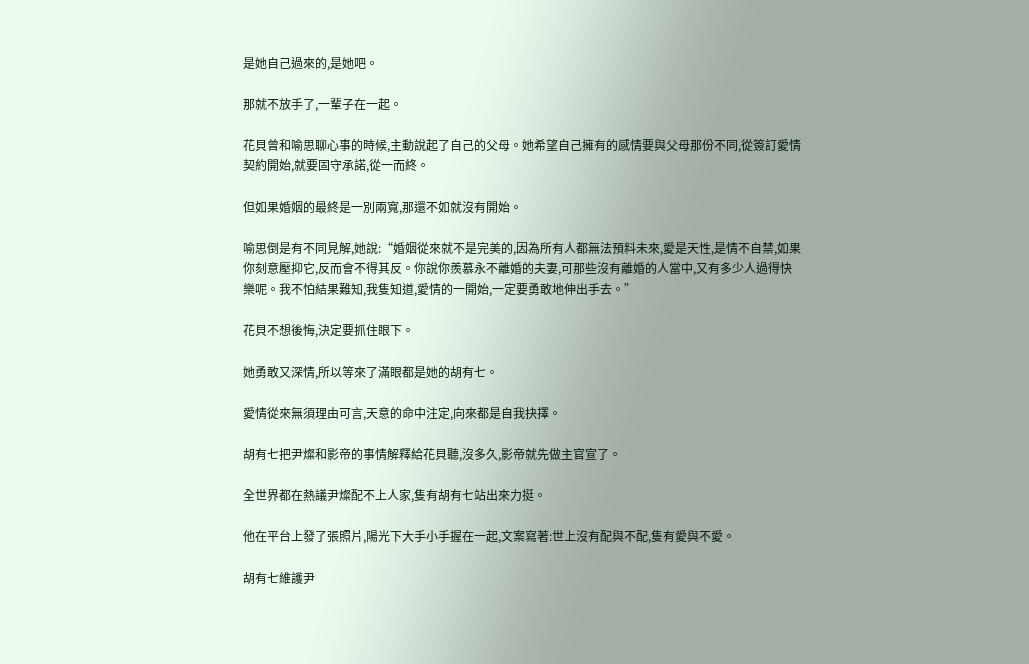是她自己過來的,是她吧。

那就不放手了,一輩子在一起。

花貝曾和喻思聊心事的時候,主動說起了自己的父母。她希望自己擁有的感情要與父母那份不同,從簽訂愛情契約開始,就要固守承諾,從一而終。

但如果婚姻的最終是一別兩寬,那還不如就沒有開始。

喻思倒是有不同見解,她說:“婚姻從來就不是完美的,因為所有人都無法預料未來,愛是天性,是情不自禁,如果你刻意壓抑它,反而會不得其反。你說你羨慕永不離婚的夫妻,可那些沒有離婚的人當中,又有多少人過得快樂呢。我不怕結果難知,我隻知道,愛情的一開始,一定要勇敢地伸出手去。”

花貝不想後悔,決定要抓住眼下。

她勇敢又深情,所以等來了滿眼都是她的胡有七。

愛情從來無須理由可言,天意的命中注定,向來都是自我抉擇。

胡有七把尹燦和影帝的事情解釋給花貝聽,沒多久,影帝就先做主官宣了。

全世界都在熱議尹燦配不上人家,隻有胡有七站出來力挺。

他在平台上發了張照片,陽光下大手小手握在一起,文案寫著:世上沒有配與不配,隻有愛與不愛。

胡有七維護尹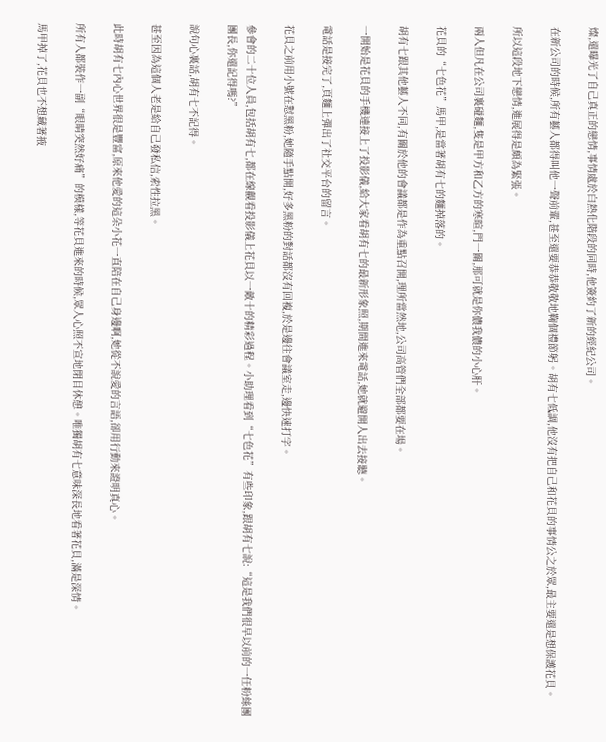燦,還曝光了自己真正的戀情,事情處於白熱化階段的同時,他簽約了新的經紀公司。

在新公司的時候,所有藝人都得叫他一聲前輩,甚至還要恭恭敬敬地鞠個禮節躬。胡有七低調,他沒有把自己和花貝的事情公之於眾,最主要還是想保護花貝。

所以這段地下戀情,進展得是頗為緊張。

兩人但凡在公司裏碰麵,隻是甲方和乙方的寒暄,門一關,那可就是你儂我儂的小心肝。

花貝的“七色花”馬甲,是當著胡有七的麵掉落的。

胡有七跟其他藝人不同,有關於他的會議都是作為重點召開,理所當然地,公司高管們全部都要在場。

一開始是花貝的手機連接上了投影儀,給大家看胡有七的最新形象照,期間進來電話,她就避開人出去接聽。

電話是接完了,頁麵上彈出了社交平台的留言。

花貝之前用小號在懟黑粉,她隨手點開,好多黑粉的對話都沒有回複,於是邊往會議室走,邊快速打字。

參會的二十位人員,包括胡有七,都在線觀看投影儀上花貝以一敵十的精彩過程。小助理看到“七色花”有些印象,跟胡有七說:“這是我們很早以前的一任粉絲團團長,你還記得嗎?”

說句心裏話,胡有七不記得。

甚至因為這個人老是給自己發私信,索性拉黑。

此時胡有七內心世界很是豐富,原來他愛的這朵小花一直陪在自己身邊啊,她從不說愛的言語,卻用行動來證明真心。

所有人都裝作一副“眼睛突然好痛”的模樣,等花貝進來的時候,眾人心照不宣地閉目休憩。唯獨胡有七意味深長地看著花貝,滿是深情。

馬甲掉了,花貝也不想藏著掖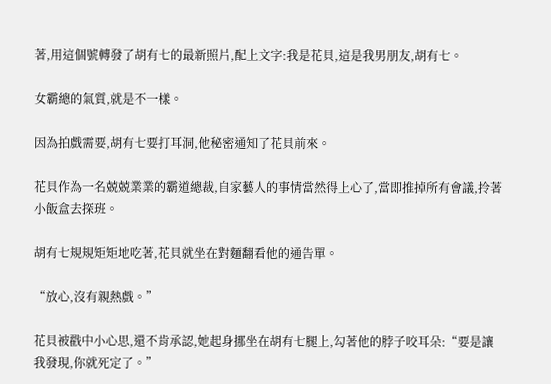著,用這個號轉發了胡有七的最新照片,配上文字:我是花貝,這是我男朋友,胡有七。

女霸總的氣質,就是不一樣。

因為拍戲需要,胡有七要打耳洞,他秘密通知了花貝前來。

花貝作為一名兢兢業業的霸道總裁,自家藝人的事情當然得上心了,當即推掉所有會議,拎著小飯盒去探班。

胡有七規規矩矩地吃著,花貝就坐在對麵翻看他的通告單。

“放心,沒有親熱戲。”

花貝被戳中小心思,還不肯承認,她起身挪坐在胡有七腿上,勾著他的脖子咬耳朵:“要是讓我發現,你就死定了。”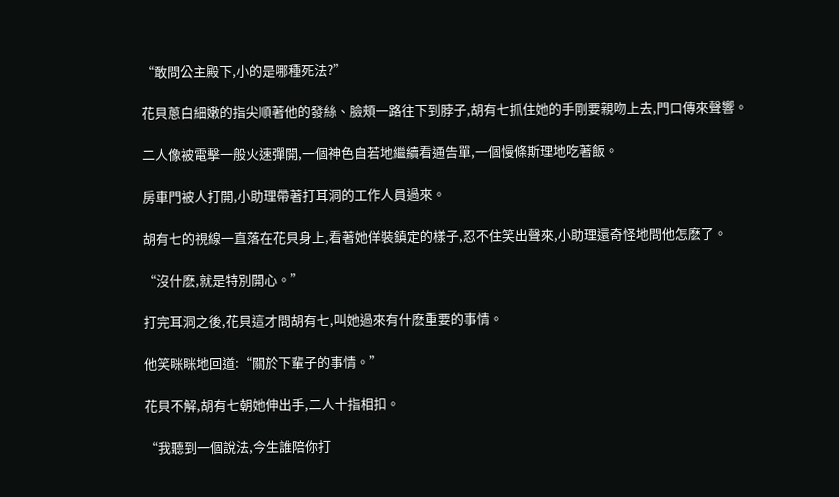“敢問公主殿下,小的是哪種死法?”

花貝蔥白細嫩的指尖順著他的發絲、臉頰一路往下到脖子,胡有七抓住她的手剛要親吻上去,門口傳來聲響。

二人像被電擊一般火速彈開,一個神色自若地繼續看通告單,一個慢條斯理地吃著飯。

房車門被人打開,小助理帶著打耳洞的工作人員過來。

胡有七的視線一直落在花貝身上,看著她佯裝鎮定的樣子,忍不住笑出聲來,小助理還奇怪地問他怎麽了。

“沒什麽,就是特別開心。”

打完耳洞之後,花貝這才問胡有七,叫她過來有什麽重要的事情。

他笑眯眯地回道:“關於下輩子的事情。”

花貝不解,胡有七朝她伸出手,二人十指相扣。

“我聽到一個說法,今生誰陪你打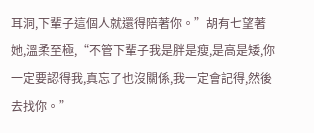耳洞,下輩子這個人就還得陪著你。”胡有七望著她,溫柔至極,“不管下輩子我是胖是瘦,是高是矮,你一定要認得我,真忘了也沒關係,我一定會記得,然後去找你。”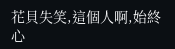花貝失笑,這個人啊,始終心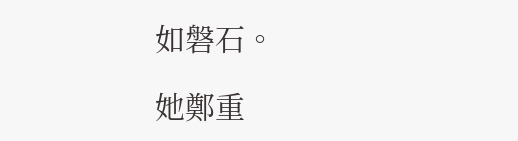如磐石。

她鄭重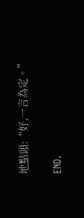地點頭:“好,一言為定。”

END.